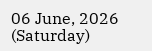06 June, 2026 (Saturday)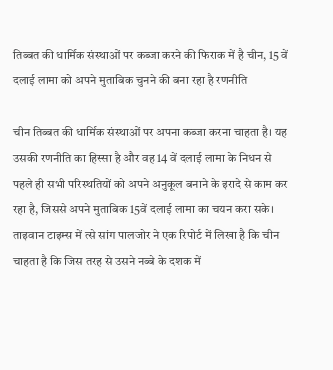तिब्बत की धार्मिक संस्थाओं पर कब्जा करने की फिराक में है चीन, 15 वें दलाई लामा को अपने मुताबिक चुनने की बना रहा है रणनीति

चीन तिब्बत की धार्मिक संस्थाओं पर अपना कब्जा करना चाहता है। यह उसकी रणनीति का हिस्सा है और वह 14 वें दलाई लामा के निधन से पहले ही सभी परिस्थतियों को अपने अनुकूल बनाने के इरादे से काम कर रहा है, जिससे अपने मुताबिक 15वें दलाई लामा का चयन करा सके। ताइवान टाइम्स में त्से सांग पालजोर ने एक रिपोर्ट में लिखा है कि चीन चाहता है कि जिस तरह से उसने नब्बे के दशक में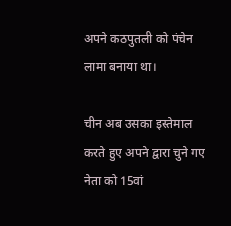अपने कठपुतली को पंचेन लामा बनाया था।

चीन अब उसका इस्तेमाल करते हुए अपने द्वारा चुने गए नेता को 15वां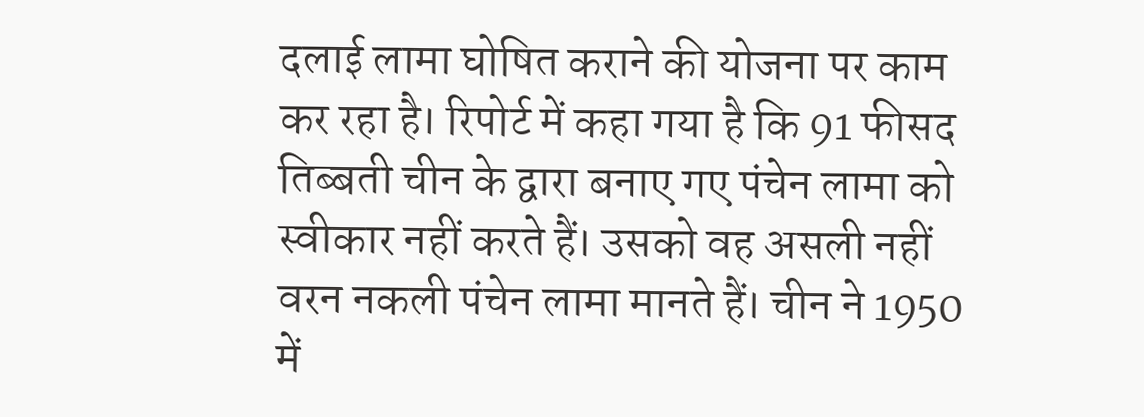दलाई लामा घोषित कराने की योजना पर काम कर रहा है। रिपोर्ट में कहा गया है कि 91 फीसद तिब्बती चीन के द्वारा बनाए गए पंचेन लामा को स्वीकार नहीं करते हैं। उसको वह असली नहीं वरन नकली पंचेन लामा मानते हैं। चीन ने 1950 में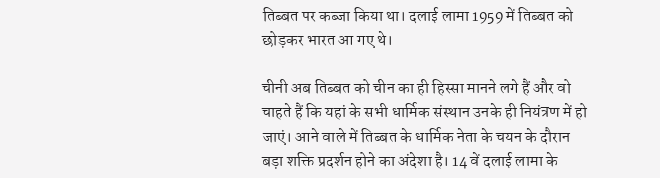तिब्बत पर कब्जा किया था। दलाई लामा 1959 में तिब्बत को छोड़कर भारत आ गए थे।

चीनी अब तिब्बत को चीन का ही हिस्सा मानने लगे हैं और वो चाहते हैं कि यहां के सभी धार्मिक संस्थान उनके ही नियंत्रण में हो जाएं। आने वाले में तिब्बत के धार्मिक नेता के चयन के दौरान बड़ा शक्ति प्रदर्शन होने का अंदेशा है। 14 वें दलाई लामा के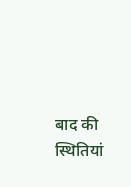बाद की स्थितियां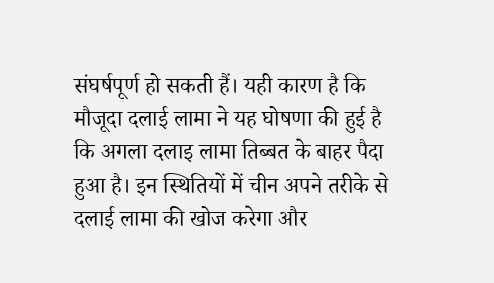संघर्षपूर्ण हो सकती हैं। यही कारण है कि मौजूदा दलाई लामा ने यह घोषणा की हुई है कि अगला दलाइ लामा तिब्बत के बाहर पैदा हुआ है। इन स्थितियों में चीन अपने तरीके से दलाई लामा की खोज करेगा और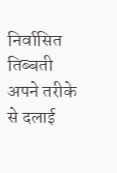निर्वासित तिब्बती अपने तरीके से दलाई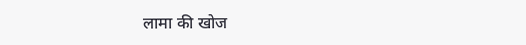लामा की खोज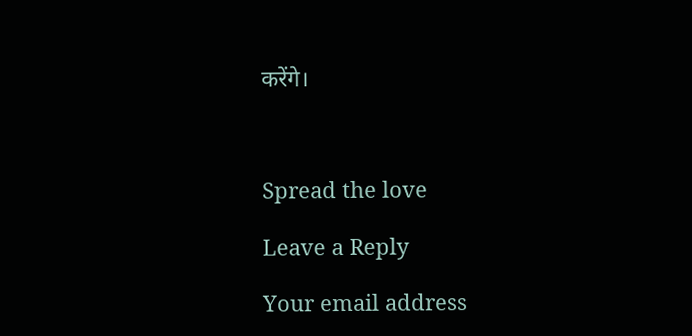करेंगे।



Spread the love

Leave a Reply

Your email address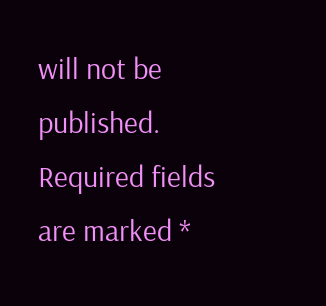will not be published. Required fields are marked *